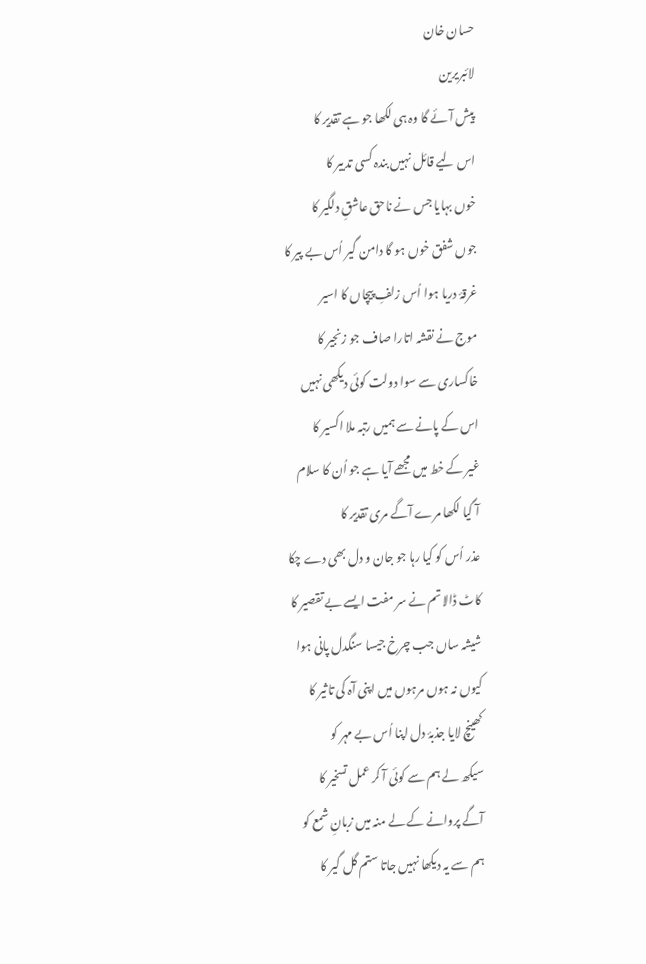حسان خان
لائبریرین
پیش آئے گا وہ ہی لکھا جو ہے تقدیر کا
اس لیے قائل نہیں بندہ کسی تدبیر کا
خوں بہایا جس نے ناحق عاشقِ دلگیر کا
جوں شفق خوں ہو گا دامن گیر اُس بے پیر کا
غرقۂ دریا ہوا اُس زلفِ پیچاں کا اسیر
موج نے نقشہ اتارا صاف جو زنجیر کا
خاکساری سے سوا دولت کوئی دیکھی نہیں
اس کے پانے سے ہمیں رتبہ ملا اکسیر کا
غیر کے خط میں مجھے آیا ہے جو اُن کا سلام
آ گیا لکھا مرے آگے مری تقدیر کا
عذر اُس کو کیا رہا جو جان و دل بھی دے چکا
کاٹ ڈالا تم نے سر مفت ایسے بے تقصیر کا
شیشہ ساں جب چرخ جیسا سنگدل پانی ہوا
کیوں نہ ہوں مرہوں میں اپنی آہ کی تاثیر کا
کھینچ لایا جذبۂ دل اپنا اُس بے مہر کو
سیکھ لے ہم سے کوئی آ کر عمل تسخیر کا
آگے پروانے کے لے منہ میں زبانِ شمع کو
ہم سے یہ دیکھا نہیں جاتا ستم گل گیر کا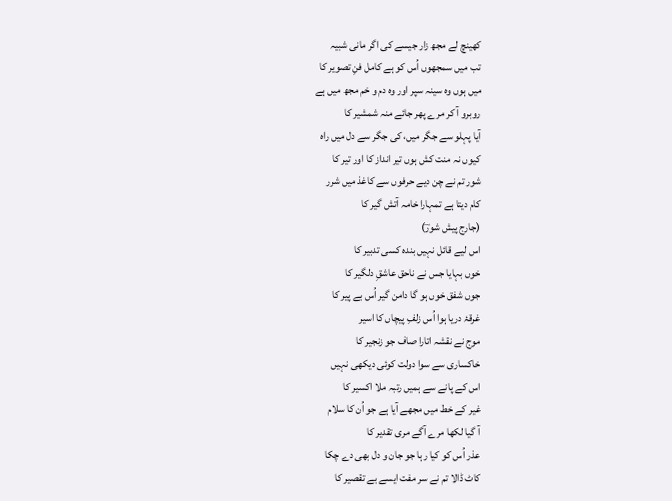کھینچ لے مجھ زار جیسے کی اگر مانی شبیہ
تب میں سمجھوں اُس کو ہے کامل فنِ تصویر کا
میں ہوں وہ سینہ سپر اور وہ دم و خم مجھ میں ہے
روبرو آ کر مرے پھر جائے منہ شمشیر کا
آیا پہلو سے جگر میں، کی جگر سے دل میں راہ
کیوں نہ منت کش ہوں تیر انداز کا اور تیر کا
شور تم نے چن دیے حرفوں سے کاغذ میں شرر
کام دیتا ہے تمہارا خامہ آتش گیر کا
(جارج پیش شورؔ)
اس لیے قائل نہیں بندہ کسی تدبیر کا
خوں بہایا جس نے ناحق عاشقِ دلگیر کا
جوں شفق خوں ہو گا دامن گیر اُس بے پیر کا
غرقۂ دریا ہوا اُس زلفِ پیچاں کا اسیر
موج نے نقشہ اتارا صاف جو زنجیر کا
خاکساری سے سوا دولت کوئی دیکھی نہیں
اس کے پانے سے ہمیں رتبہ ملا اکسیر کا
غیر کے خط میں مجھے آیا ہے جو اُن کا سلام
آ گیا لکھا مرے آگے مری تقدیر کا
عذر اُس کو کیا رہا جو جان و دل بھی دے چکا
کاٹ ڈالا تم نے سر مفت ایسے بے تقصیر کا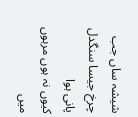شیشہ ساں جب چرخ جیسا سنگدل پانی ہوا
کیوں نہ ہوں مرہوں میں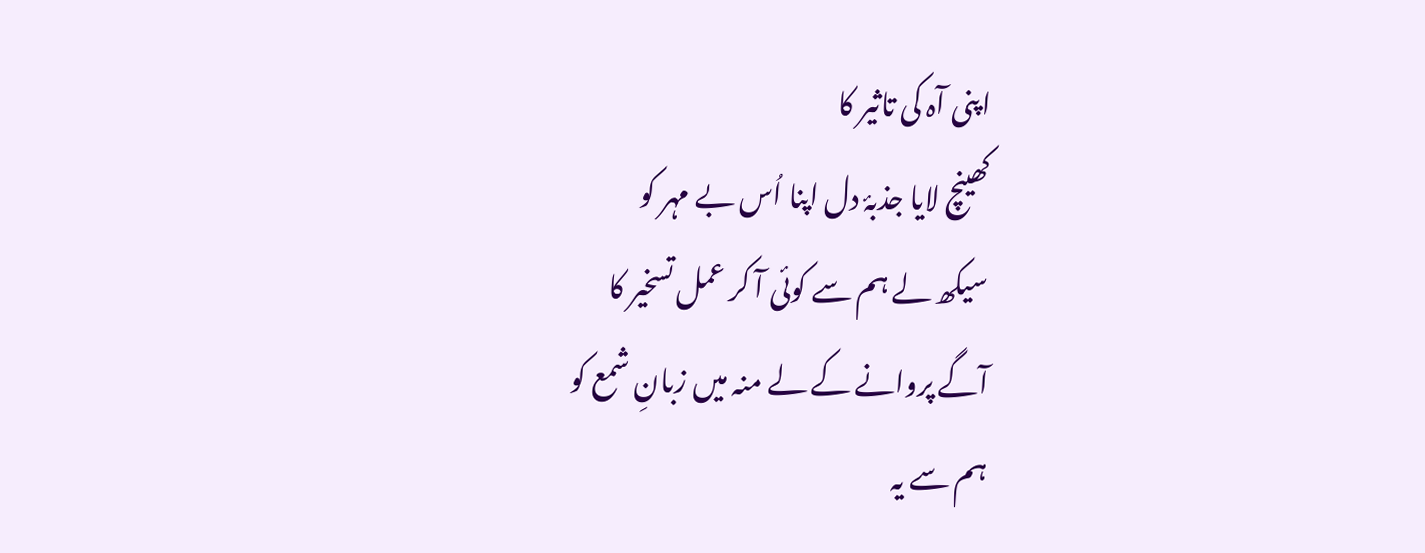اپنی آہ کی تاثیر کا
کھینچ لایا جذبۂ دل اپنا اُس بے مہر کو
سیکھ لے ہم سے کوئی آ کر عمل تسخیر کا
آگے پروانے کے لے منہ میں زبانِ شمع کو
ہم سے یہ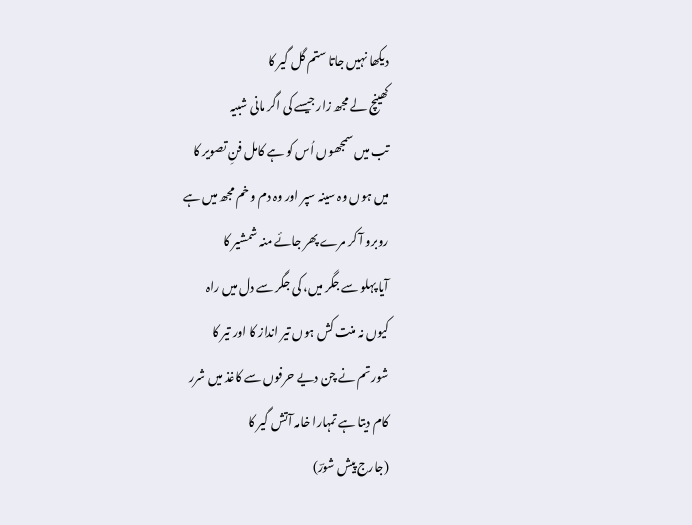دیکھا نہیں جاتا ستم گل گیر کا
کھینچ لے مجھ زار جیسے کی اگر مانی شبیہ
تب میں سمجھوں اُس کو ہے کامل فنِ تصویر کا
میں ہوں وہ سینہ سپر اور وہ دم و خم مجھ میں ہے
روبرو آ کر مرے پھر جائے منہ شمشیر کا
آیا پہلو سے جگر میں، کی جگر سے دل میں راہ
کیوں نہ منت کش ہوں تیر انداز کا اور تیر کا
شور تم نے چن دیے حرفوں سے کاغذ میں شرر
کام دیتا ہے تمہارا خامہ آتش گیر کا
(جارج پیش شورؔ)